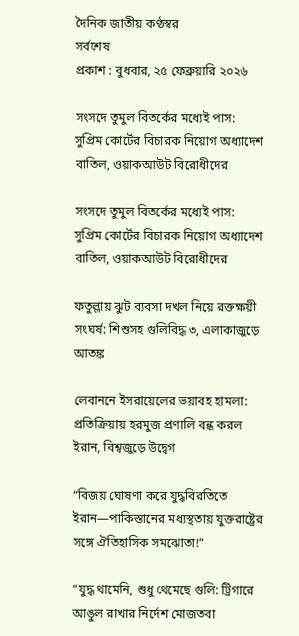দৈনিক জাতীয় কণ্ঠস্বর
সর্বশেষ
প্রকাশ : বুধবার, ২৫ ফেব্রুয়ারি ২০২৬

সংসদে তুমুল বিতর্কের মধ্যেই পাস: সুপ্রিম কোর্টের বিচারক নিয়োগ অধ্যাদেশ বাতিল, ওয়াকআউট বিরোধীদের

সংসদে তুমুল বিতর্কের মধ্যেই পাস: সুপ্রিম কোর্টের বিচারক নিয়োগ অধ্যাদেশ বাতিল, ওয়াকআউট বিরোধীদের

ফতুল্লায় ঝুট ব্যবসা দখল নিয়ে রক্তক্ষয়ী সংঘর্ষ: শিশুসহ গুলিবিদ্ধ ৩, এলাকাজুড়ে আতঙ্ক

লেবাননে ইসরায়েলের ভয়াবহ হামলা: প্রতিক্রিয়ায় হরমুজ প্রণালি বন্ধ করল ইরান, বিশ্বজুড়ে উদ্বেগ

“বিজয় ঘোষণা করে যুদ্ধবিরতিতে ইরান—পাকিস্তানের মধ্যস্থতায় যুক্তরাষ্ট্রের সঙ্গে ঐতিহাসিক সমঝোতা!”

“যুদ্ধ থামেনি, শুধু থেমেছে গুলি: ট্রিগারে আঙুল রাখার নির্দেশ মোজতবা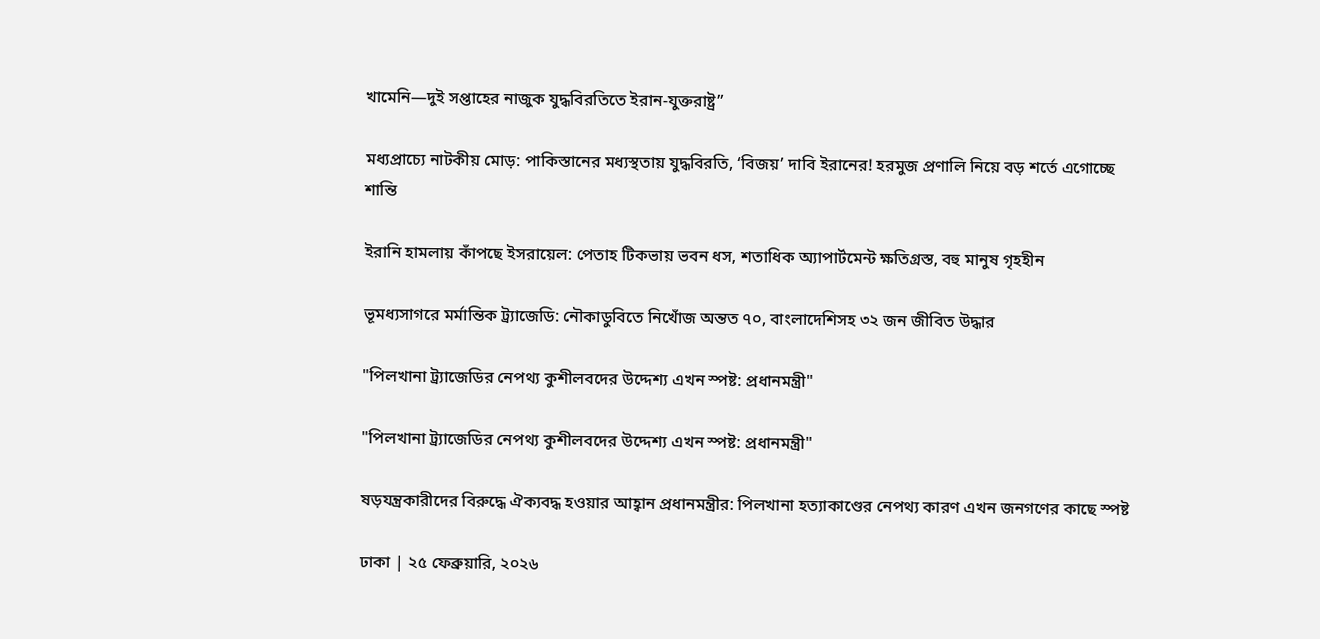খামেনি—দুই সপ্তাহের নাজুক যুদ্ধবিরতিতে ইরান-যুক্তরাষ্ট্র”

মধ্যপ্রাচ্যে নাটকীয় মোড়: পাকিস্তানের মধ্যস্থতায় যুদ্ধবিরতি, ‘বিজয়’ দাবি ইরানের! হরমুজ প্রণালি নিয়ে বড় শর্তে এগোচ্ছে শান্তি

ইরানি হামলায় কাঁপছে ইসরায়েল: পেতাহ টিকভায় ভবন ধস, শতাধিক অ্যাপার্টমেন্ট ক্ষতিগ্রস্ত, বহু মানুষ গৃহহীন

ভূমধ্যসাগরে মর্মান্তিক ট্র্যাজেডি: নৌকাডুবিতে নিখোঁজ অন্তত ৭০, বাংলাদেশিসহ ৩২ জন জীবিত উদ্ধার

"পিলখানা ট্র্যাজেডির নেপথ্য কুশীলবদের উদ্দেশ্য এখন স্পষ্ট: প্রধানমন্ত্রী"

"পিলখানা ট্র্যাজেডির নেপথ্য কুশীলবদের উদ্দেশ্য এখন স্পষ্ট: প্রধানমন্ত্রী"

ষড়যন্ত্রকারীদের বিরুদ্ধে ঐক্যবদ্ধ হওয়ার আহ্বান প্রধানমন্ত্রীর: পিলখানা হত্যাকাণ্ডের নেপথ্য কারণ এখন জনগণের কাছে স্পষ্ট

ঢাকা | ২৫ ফেব্রুয়ারি, ২০২৬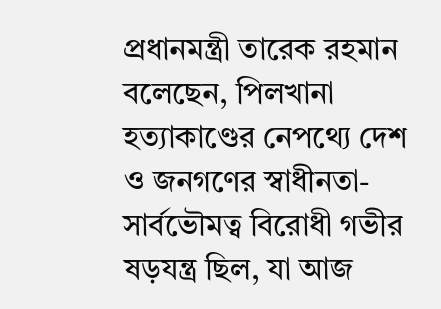প্রধানমন্ত্রী তারেক রহমান বলেছেন, পিলখানা হত্যাকাণ্ডের নেপথ্যে দেশ ও জনগণের স্বাধীনতা-সার্বভৌমত্ব বিরোধী গভীর ষড়যন্ত্র ছিল, যা আজ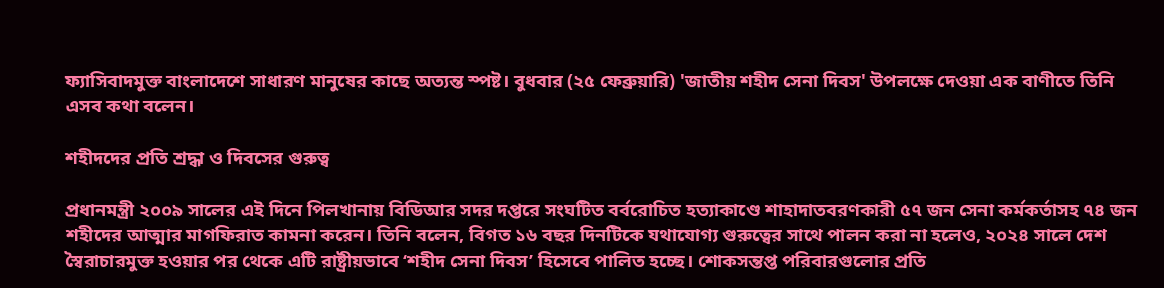ফ্যাসিবাদমুক্ত বাংলাদেশে সাধারণ মানুষের কাছে অত্যন্ত স্পষ্ট। বুধবার (২৫ ফেব্রুয়ারি) 'জাতীয় শহীদ সেনা দিবস' উপলক্ষে দেওয়া এক বাণীতে তিনি এসব কথা বলেন।

শহীদদের প্রতি শ্রদ্ধা ও দিবসের গুরুত্ব

প্রধানমন্ত্রী ২০০৯ সালের এই দিনে পিলখানায় বিডিআর সদর দপ্তরে সংঘটিত বর্বরোচিত হত্যাকাণ্ডে শাহাদাতবরণকারী ৫৭ জন সেনা কর্মকর্তাসহ ৭৪ জন শহীদের আত্মার মাগফিরাত কামনা করেন। তিনি বলেন, বিগত ১৬ বছর দিনটিকে যথাযোগ্য গুরুত্বের সাথে পালন করা না হলেও, ২০২৪ সালে দেশ স্বৈরাচারমুক্ত হওয়ার পর থেকে এটি রাষ্ট্রীয়ভাবে ‘শহীদ সেনা দিবস’ হিসেবে পালিত হচ্ছে। শোকসন্তপ্ত পরিবারগুলোর প্রতি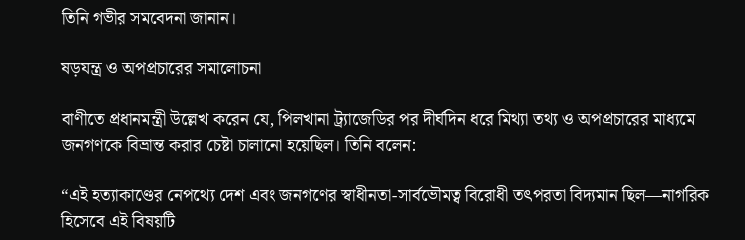তিনি গভীর সমবেদনা জানান।

ষড়যন্ত্র ও অপপ্রচারের সমালোচনা

বাণীতে প্রধানমন্ত্রী উল্লেখ করেন যে, পিলখানা ট্র্যাজেডির পর দীর্ঘদিন ধরে মিথ্যা তথ্য ও অপপ্রচারের মাধ্যমে জনগণকে বিভ্রান্ত করার চেষ্টা চালানো হয়েছিল। তিনি বলেন:

“এই হত্যাকাণ্ডের নেপথ্যে দেশ এবং জনগণের স্বাধীনতা-সার্বভৌমত্ব বিরোধী তৎপরতা বিদ্যমান ছিল—নাগরিক হিসেবে এই বিষয়টি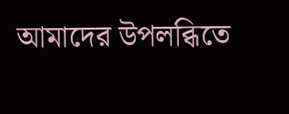আমাদের উপলব্ধিতে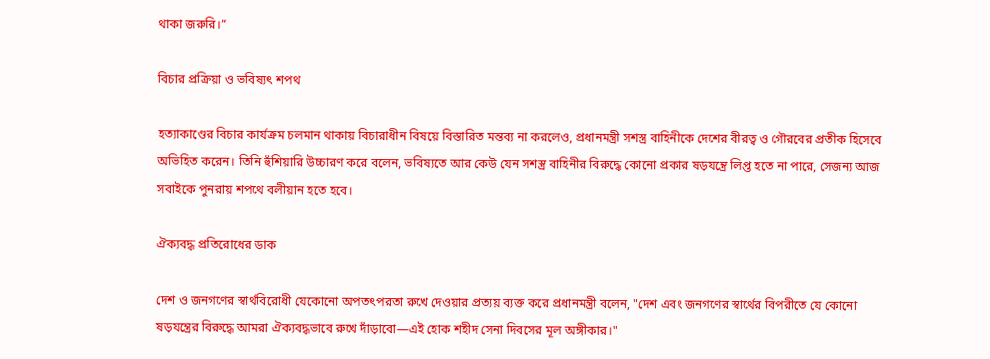থাকা জরুরি।”

বিচার প্রক্রিয়া ও ভবিষ্যৎ শপথ

হত্যাকাণ্ডের বিচার কার্যক্রম চলমান থাকায় বিচারাধীন বিষয়ে বিস্তারিত মন্তব্য না করলেও, প্রধানমন্ত্রী সশস্ত্র বাহিনীকে দেশের বীরত্ব ও গৌরবের প্রতীক হিসেবে অভিহিত করেন। তিনি হুঁশিয়ারি উচ্চারণ করে বলেন, ভবিষ্যতে আর কেউ যেন সশস্ত্র বাহিনীর বিরুদ্ধে কোনো প্রকার ষড়যন্ত্রে লিপ্ত হতে না পারে, সেজন্য আজ সবাইকে পুনরায় শপথে বলীয়ান হতে হবে।

ঐক্যবদ্ধ প্রতিরোধের ডাক

দেশ ও জনগণের স্বার্থবিরোধী যেকোনো অপতৎপরতা রুখে দেওয়ার প্রত্যয় ব্যক্ত করে প্রধানমন্ত্রী বলেন, "দেশ এবং জনগণের স্বার্থের বিপরীতে যে কোনো ষড়যন্ত্রের বিরুদ্ধে আমরা ঐক্যবদ্ধভাবে রুখে দাঁড়াবো—এই হোক শহীদ সেনা দিবসের মূল অঙ্গীকার।"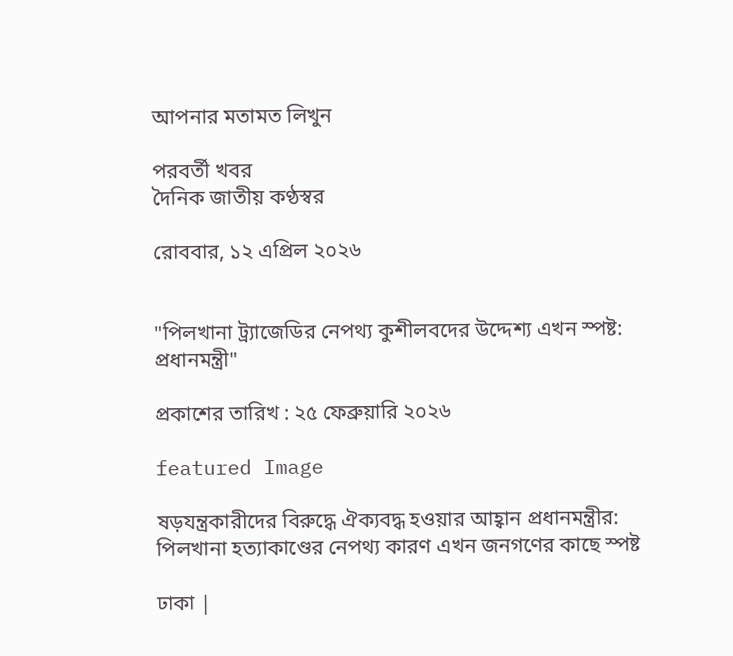আপনার মতামত লিখুন

পরবর্তী খবর
দৈনিক জাতীয় কণ্ঠস্বর

রোববার, ১২ এপ্রিল ২০২৬


"পিলখানা ট্র্যাজেডির নেপথ্য কুশীলবদের উদ্দেশ্য এখন স্পষ্ট: প্রধানমন্ত্রী"

প্রকাশের তারিখ : ২৫ ফেব্রুয়ারি ২০২৬

featured Image

ষড়যন্ত্রকারীদের বিরুদ্ধে ঐক্যবদ্ধ হওয়ার আহ্বান প্রধানমন্ত্রীর: পিলখানা হত্যাকাণ্ডের নেপথ্য কারণ এখন জনগণের কাছে স্পষ্ট

ঢাকা |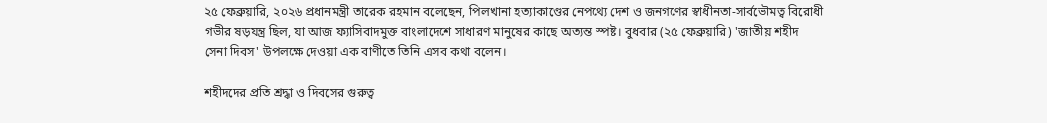২৫ ফেব্রুয়ারি, ২০২৬ প্রধানমন্ত্রী তারেক রহমান বলেছেন, পিলখানা হত্যাকাণ্ডের নেপথ্যে দেশ ও জনগণের স্বাধীনতা-সার্বভৌমত্ব বিরোধী গভীর ষড়যন্ত্র ছিল, যা আজ ফ্যাসিবাদমুক্ত বাংলাদেশে সাধারণ মানুষের কাছে অত্যন্ত স্পষ্ট। বুধবার (২৫ ফেব্রুয়ারি) 'জাতীয় শহীদ সেনা দিবস' উপলক্ষে দেওয়া এক বাণীতে তিনি এসব কথা বলেন।

শহীদদের প্রতি শ্রদ্ধা ও দিবসের গুরুত্ব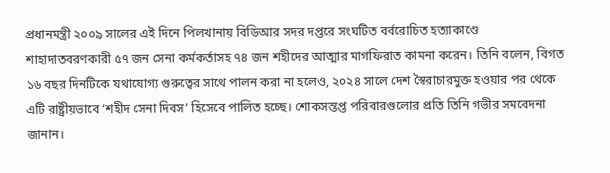প্রধানমন্ত্রী ২০০৯ সালের এই দিনে পিলখানায় বিডিআর সদর দপ্তরে সংঘটিত বর্বরোচিত হত্যাকাণ্ডে শাহাদাতবরণকারী ৫৭ জন সেনা কর্মকর্তাসহ ৭৪ জন শহীদের আত্মার মাগফিরাত কামনা করেন। তিনি বলেন, বিগত ১৬ বছর দিনটিকে যথাযোগ্য গুরুত্বের সাথে পালন করা না হলেও, ২০২৪ সালে দেশ স্বৈরাচারমুক্ত হওয়ার পর থেকে এটি রাষ্ট্রীয়ভাবে ‘শহীদ সেনা দিবস’ হিসেবে পালিত হচ্ছে। শোকসন্তপ্ত পরিবারগুলোর প্রতি তিনি গভীর সমবেদনা জানান।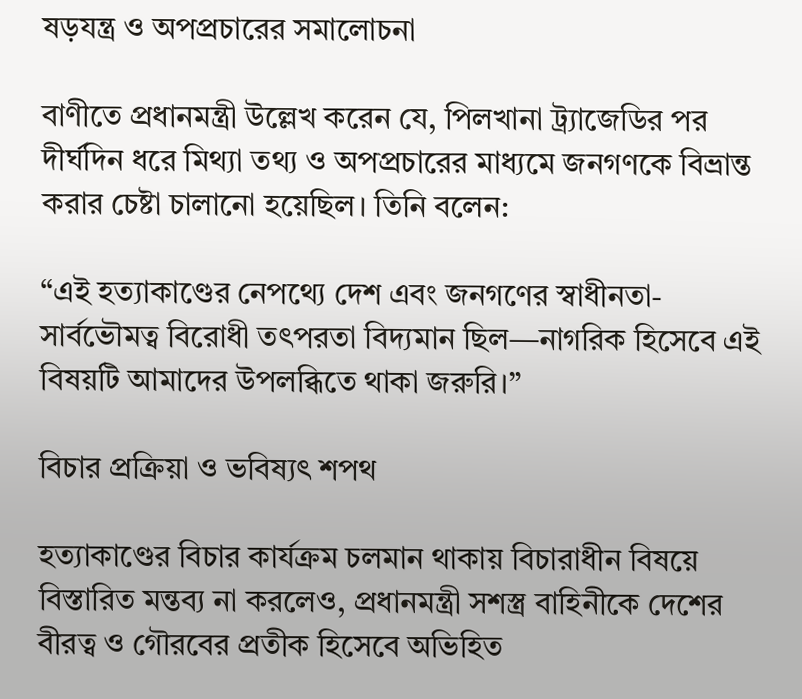ষড়যন্ত্র ও অপপ্রচারের সমালোচনা

বাণীতে প্রধানমন্ত্রী উল্লেখ করেন যে, পিলখানা ট্র্যাজেডির পর দীর্ঘদিন ধরে মিথ্যা তথ্য ও অপপ্রচারের মাধ্যমে জনগণকে বিভ্রান্ত করার চেষ্টা চালানো হয়েছিল। তিনি বলেন:

“এই হত্যাকাণ্ডের নেপথ্যে দেশ এবং জনগণের স্বাধীনতা-সার্বভৌমত্ব বিরোধী তৎপরতা বিদ্যমান ছিল—নাগরিক হিসেবে এই বিষয়টি আমাদের উপলব্ধিতে থাকা জরুরি।”

বিচার প্রক্রিয়া ও ভবিষ্যৎ শপথ

হত্যাকাণ্ডের বিচার কার্যক্রম চলমান থাকায় বিচারাধীন বিষয়ে বিস্তারিত মন্তব্য না করলেও, প্রধানমন্ত্রী সশস্ত্র বাহিনীকে দেশের বীরত্ব ও গৌরবের প্রতীক হিসেবে অভিহিত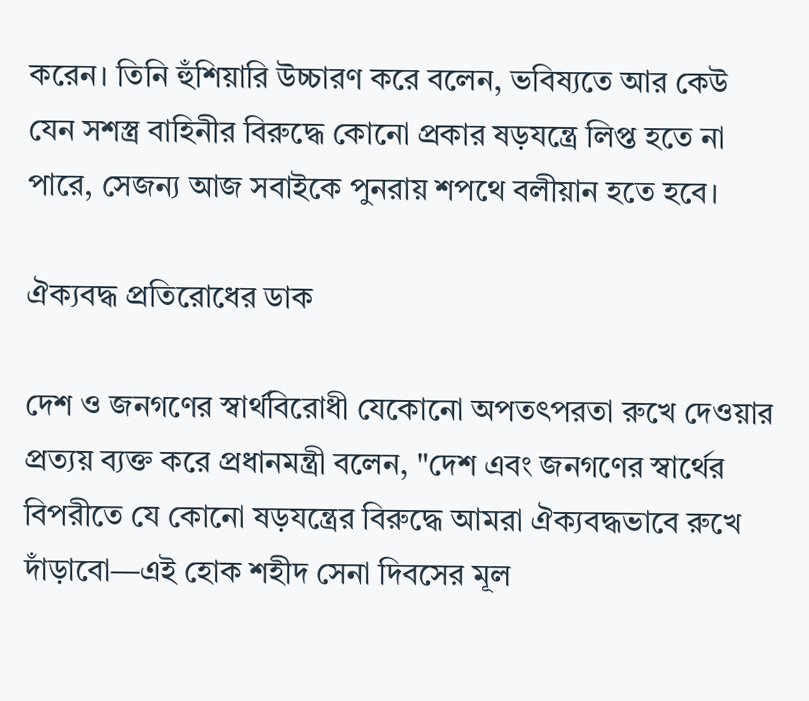করেন। তিনি হুঁশিয়ারি উচ্চারণ করে বলেন, ভবিষ্যতে আর কেউ যেন সশস্ত্র বাহিনীর বিরুদ্ধে কোনো প্রকার ষড়যন্ত্রে লিপ্ত হতে না পারে, সেজন্য আজ সবাইকে পুনরায় শপথে বলীয়ান হতে হবে।

ঐক্যবদ্ধ প্রতিরোধের ডাক

দেশ ও জনগণের স্বার্থবিরোধী যেকোনো অপতৎপরতা রুখে দেওয়ার প্রত্যয় ব্যক্ত করে প্রধানমন্ত্রী বলেন, "দেশ এবং জনগণের স্বার্থের বিপরীতে যে কোনো ষড়যন্ত্রের বিরুদ্ধে আমরা ঐক্যবদ্ধভাবে রুখে দাঁড়াবো—এই হোক শহীদ সেনা দিবসের মূল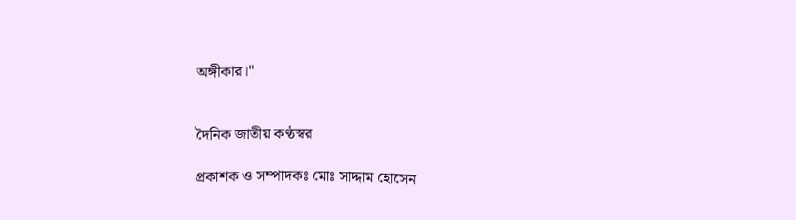অঙ্গীকার।"


দৈনিক জাতীয় কণ্ঠস্বর

প্রকাশক ও সম্পাদকঃ মোঃ সাদ্দাম হোসেন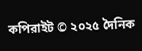কপিরাইট © ২০২৫ দৈনিক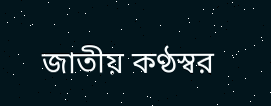জাতীয় কণ্ঠস্বর